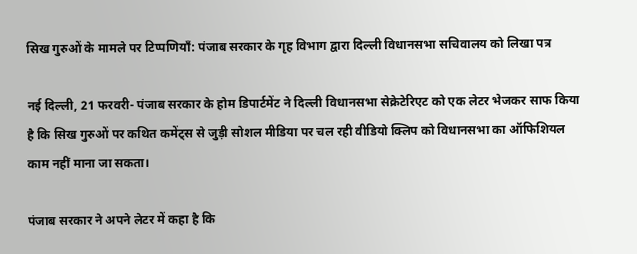सिख गुरुओं के मामले पर टिप्पणियाँ: पंजाब सरकार के गृह विभाग द्वारा दिल्ली विधानसभा सचिवालय को लिखा पत्र

नई दिल्ली, 21 फरवरी- पंजाब सरकार के होम डिपार्टमेंट ने दिल्ली विधानसभा सेक्रेटेरिएट को एक लेटर भेजकर साफ किया है कि सिख गुरुओं पर कथित कमेंट्स से जुड़ी सोशल मीडिया पर चल रही वीडियो क्लिप को विधानसभा का ऑफिशियल काम नहीं माना जा सकता।

पंजाब सरकार ने अपने लेटर में कहा है कि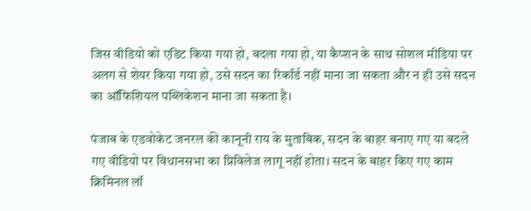जिस वीडियो को एडिट किया गया हो, बदला गया हो, या कैप्शन के साथ सोशल मीडिया पर अलग से शेयर किया गया हो, उसे सदन का रिकॉर्ड नहीं माना जा सकता और न ही उसे सदन का ऑफिशियल पब्लिकेशन माना जा सकता है।

पंजाब के एडवोकेट जनरल की कानूनी राय के मुताबिक, सदन के बाहर बनाए गए या बदले गए वीडियो पर विधानसभा का प्रिविलेज लागू नहीं होता। सदन के बाहर किए गए काम क्रिमिनल लॉ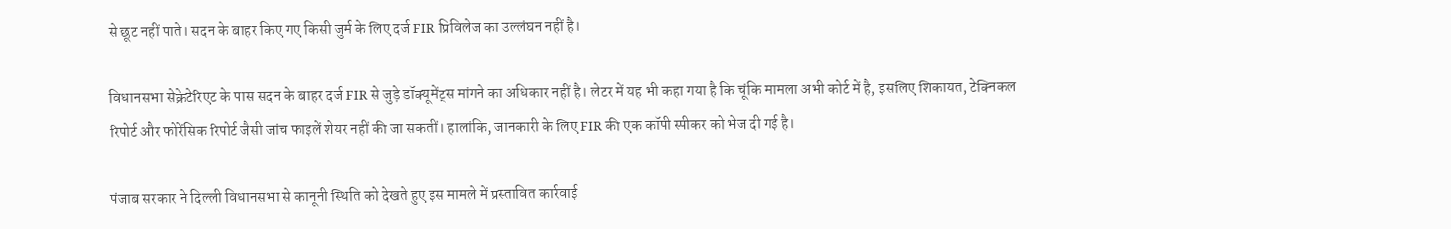से छूट नहीं पाते। सदन के बाहर किए गए किसी जुर्म के लिए दर्ज FIR प्रिविलेज का उल्लंघन नहीं है।

विधानसभा सेक्रेटेरिएट के पास सदन के बाहर दर्ज FIR से जुड़े डॉक्यूमेंट्स मांगने का अधिकार नहीं है। लेटर में यह भी कहा गया है कि चूंकि मामला अभी कोर्ट में है, इसलिए शिकायत, टेक्निकल रिपोर्ट और फोरेंसिक रिपोर्ट जैसी जांच फाइलें शेयर नहीं की जा सकतीं। हालांकि, जानकारी के लिए FIR की एक कॉपी स्पीकर को भेज दी गई है।

पंजाब सरकार ने दिल्ली विधानसभा से कानूनी स्थिति को देखते हुए इस मामले में प्रस्तावित कार्रवाई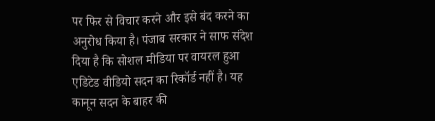पर फिर से विचार करने और इसे बंद करने का अनुरोध किया है। पंजाब सरकार ने साफ संदेश दिया है कि सोशल मीडिया पर वायरल हुआ एडिटेड वीडियो सदन का रिकॉर्ड नहीं है। यह कानून सदन के बाहर की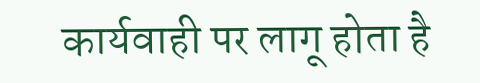कार्यवाही पर लागू होता है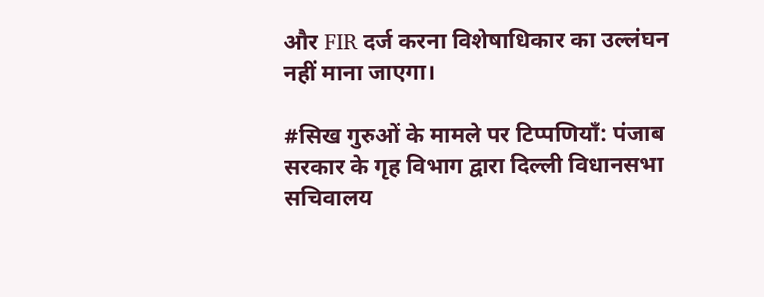और FIR दर्ज करना विशेषाधिकार का उल्लंघन नहीं माना जाएगा।

#सिख गुरुओं के मामले पर टिप्पणियाँ: पंजाब सरकार के गृह विभाग द्वारा दिल्ली विधानसभा सचिवालय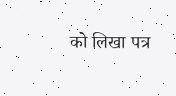को लिखा पत्र